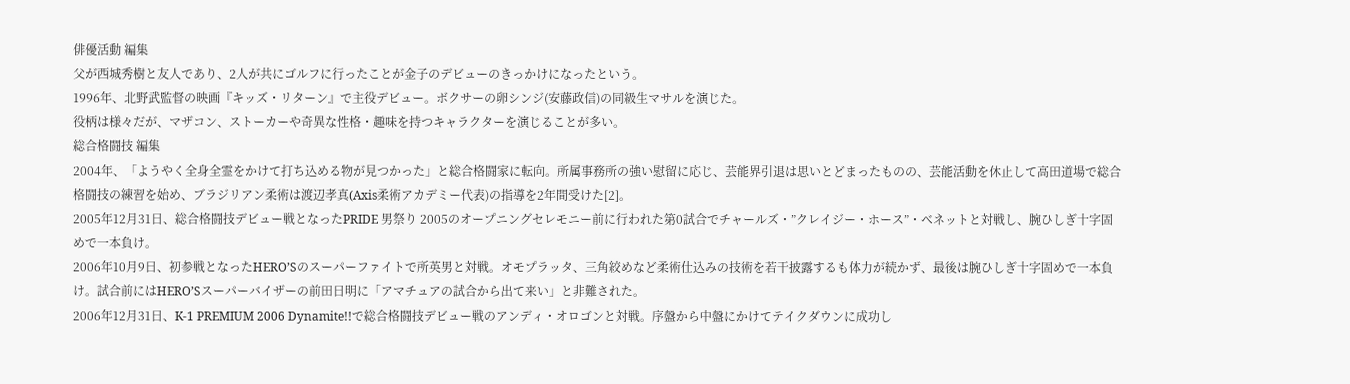俳優活動 編集
父が西城秀樹と友人であり、2人が共にゴルフに行ったことが金子のデビューのきっかけになったという。
1996年、北野武監督の映画『キッズ・リターン』で主役デビュー。ボクサーの卵シンジ(安藤政信)の同級生マサルを演じた。
役柄は様々だが、マザコン、ストーカーや奇異な性格・趣味を持つキャラクターを演じることが多い。
総合格闘技 編集
2004年、「ようやく全身全霊をかけて打ち込める物が見つかった」と総合格闘家に転向。所属事務所の強い慰留に応じ、芸能界引退は思いとどまったものの、芸能活動を休止して高田道場で総合格闘技の練習を始め、ブラジリアン柔術は渡辺孝真(Axis柔術アカデミー代表)の指導を2年間受けた[2]。
2005年12月31日、総合格闘技デビュー戦となったPRIDE 男祭り 2005のオープニングセレモニー前に行われた第0試合でチャールズ・”クレイジー・ホース”・ベネットと対戦し、腕ひしぎ十字固めで一本負け。
2006年10月9日、初参戦となったHERO’Sのスーパーファイトで所英男と対戦。オモプラッタ、三角絞めなど柔術仕込みの技術を若干披露するも体力が続かず、最後は腕ひしぎ十字固めで一本負け。試合前にはHERO’Sスーパーバイザーの前田日明に「アマチュアの試合から出て来い」と非難された。
2006年12月31日、K-1 PREMIUM 2006 Dynamite!!で総合格闘技デビュー戦のアンディ・オロゴンと対戦。序盤から中盤にかけてテイクダウンに成功し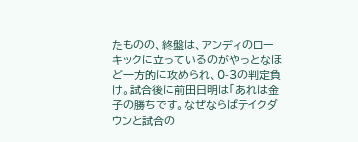たものの、終盤は、アンディのローキックに立っているのがやっとなほど一方的に攻められ、0-3の判定負け。試合後に前田日明は「あれは金子の勝ちです。なぜならばテイクダウンと試合の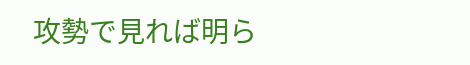攻勢で見れば明ら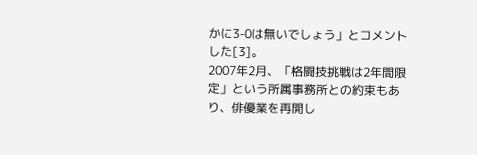かに3-0は無いでしょう」とコメントした[3]。
2007年2月、「格闘技挑戦は2年間限定」という所属事務所との約束もあり、俳優業を再開し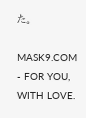た。

MASK9.COM - FOR YOU, WITH LOVE.